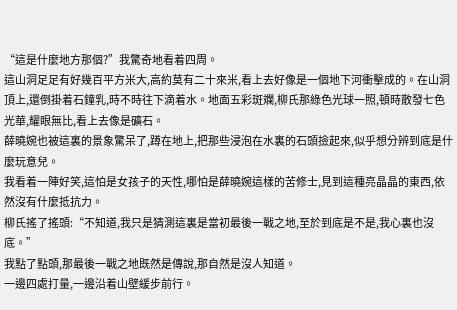“這是什麼地方那個?”我驚奇地看着四周。
這山洞足足有好幾百平方米大,高約莫有二十來米,看上去好像是一個地下河衝擊成的。在山洞頂上,還倒掛着石鐘乳,時不時往下滴着水。地面五彩斑斕,柳氏那綠色光球一照,頓時散發七色光華,耀眼無比,看上去像是礦石。
薛曉婉也被這裏的景象驚呆了,蹲在地上,把那些浸泡在水裏的石頭撿起來,似乎想分辨到底是什麼玩意兒。
我看着一陣好笑,這怕是女孩子的天性,哪怕是薛曉婉這樣的苦修士,見到這種亮晶晶的東西,依然沒有什麼抵抗力。
柳氏搖了搖頭:“不知道,我只是猜測這裏是當初最後一戰之地,至於到底是不是,我心裏也沒底。”
我點了點頭,那最後一戰之地既然是傳說,那自然是沒人知道。
一邊四處打量,一邊沿着山壁緩步前行。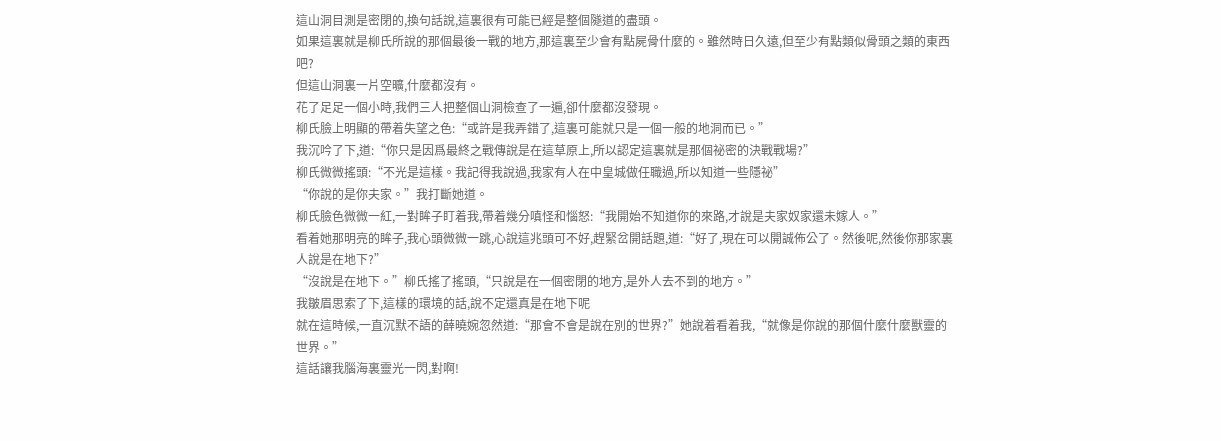這山洞目測是密閉的,換句話說,這裏很有可能已經是整個隧道的盡頭。
如果這裏就是柳氏所說的那個最後一戰的地方,那這裏至少會有點屍骨什麼的。雖然時日久遠,但至少有點類似骨頭之類的東西吧?
但這山洞裏一片空曠,什麼都沒有。
花了足足一個小時,我們三人把整個山洞檢查了一遍,卻什麼都沒發現。
柳氏臉上明顯的帶着失望之色:“或許是我弄錯了,這裏可能就只是一個一般的地洞而已。”
我沉吟了下,道:“你只是因爲最終之戰傳說是在這草原上,所以認定這裏就是那個祕密的決戰戰場?”
柳氏微微搖頭:“不光是這樣。我記得我說過,我家有人在中皇城做任職過,所以知道一些隱祕”
“你說的是你夫家。”我打斷她道。
柳氏臉色微微一紅,一對眸子盯着我,帶着幾分嗔怪和惱怒:“我開始不知道你的來路,才說是夫家奴家還未嫁人。”
看着她那明亮的眸子,我心頭微微一跳,心說這兆頭可不好,趕緊岔開話題,道:“好了,現在可以開誠佈公了。然後呢,然後你那家裏人說是在地下?”
“沒說是在地下。”柳氏搖了搖頭,“只說是在一個密閉的地方,是外人去不到的地方。”
我皺眉思索了下,這樣的環境的話,說不定還真是在地下呢
就在這時候,一直沉默不語的薛曉婉忽然道:“那會不會是說在別的世界?”她說着看着我,“就像是你說的那個什麼什麼獸靈的世界。”
這話讓我腦海裏靈光一閃,對啊!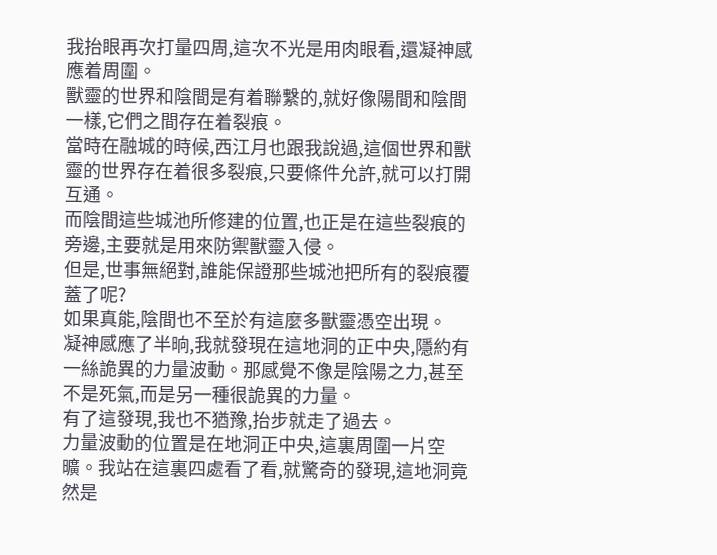我抬眼再次打量四周,這次不光是用肉眼看,還凝神感應着周圍。
獸靈的世界和陰間是有着聯繫的,就好像陽間和陰間一樣,它們之間存在着裂痕。
當時在融城的時候,西江月也跟我說過,這個世界和獸靈的世界存在着很多裂痕,只要條件允許,就可以打開互通。
而陰間這些城池所修建的位置,也正是在這些裂痕的旁邊,主要就是用來防禦獸靈入侵。
但是,世事無絕對,誰能保證那些城池把所有的裂痕覆蓋了呢?
如果真能,陰間也不至於有這麼多獸靈憑空出現。
凝神感應了半晌,我就發現在這地洞的正中央,隱約有一絲詭異的力量波動。那感覺不像是陰陽之力,甚至不是死氣,而是另一種很詭異的力量。
有了這發現,我也不猶豫,抬步就走了過去。
力量波動的位置是在地洞正中央,這裏周圍一片空曠。我站在這裏四處看了看,就驚奇的發現,這地洞竟然是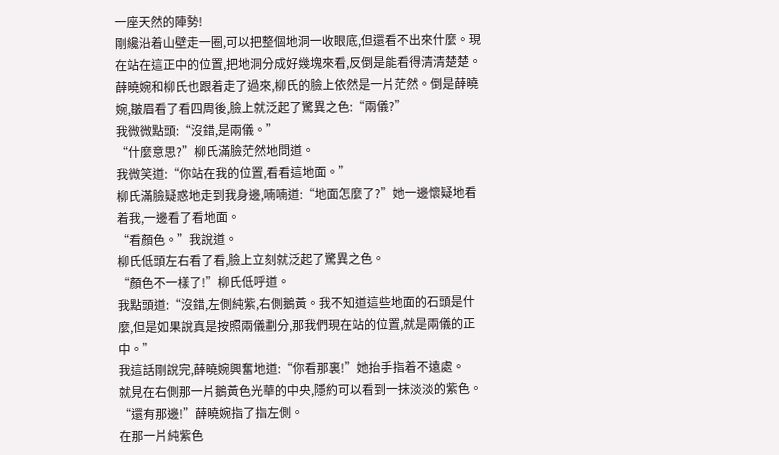一座天然的陣勢!
剛纔沿着山壁走一圈,可以把整個地洞一收眼底,但還看不出來什麼。現在站在這正中的位置,把地洞分成好幾塊來看,反倒是能看得清清楚楚。
薛曉婉和柳氏也跟着走了過來,柳氏的臉上依然是一片茫然。倒是薛曉婉,皺眉看了看四周後,臉上就泛起了驚異之色:“兩儀?”
我微微點頭:“沒錯,是兩儀。”
“什麼意思?”柳氏滿臉茫然地問道。
我微笑道:“你站在我的位置,看看這地面。”
柳氏滿臉疑惑地走到我身邊,喃喃道:“地面怎麼了?”她一邊懷疑地看着我,一邊看了看地面。
“看顏色。”我說道。
柳氏低頭左右看了看,臉上立刻就泛起了驚異之色。
“顏色不一樣了!”柳氏低呼道。
我點頭道:“沒錯,左側純紫,右側鵝黃。我不知道這些地面的石頭是什麼,但是如果說真是按照兩儀劃分,那我們現在站的位置,就是兩儀的正中。”
我這話剛說完,薛曉婉興奮地道:“你看那裏!”她抬手指着不遠處。
就見在右側那一片鵝黃色光華的中央,隱約可以看到一抹淡淡的紫色。
“還有那邊!”薛曉婉指了指左側。
在那一片純紫色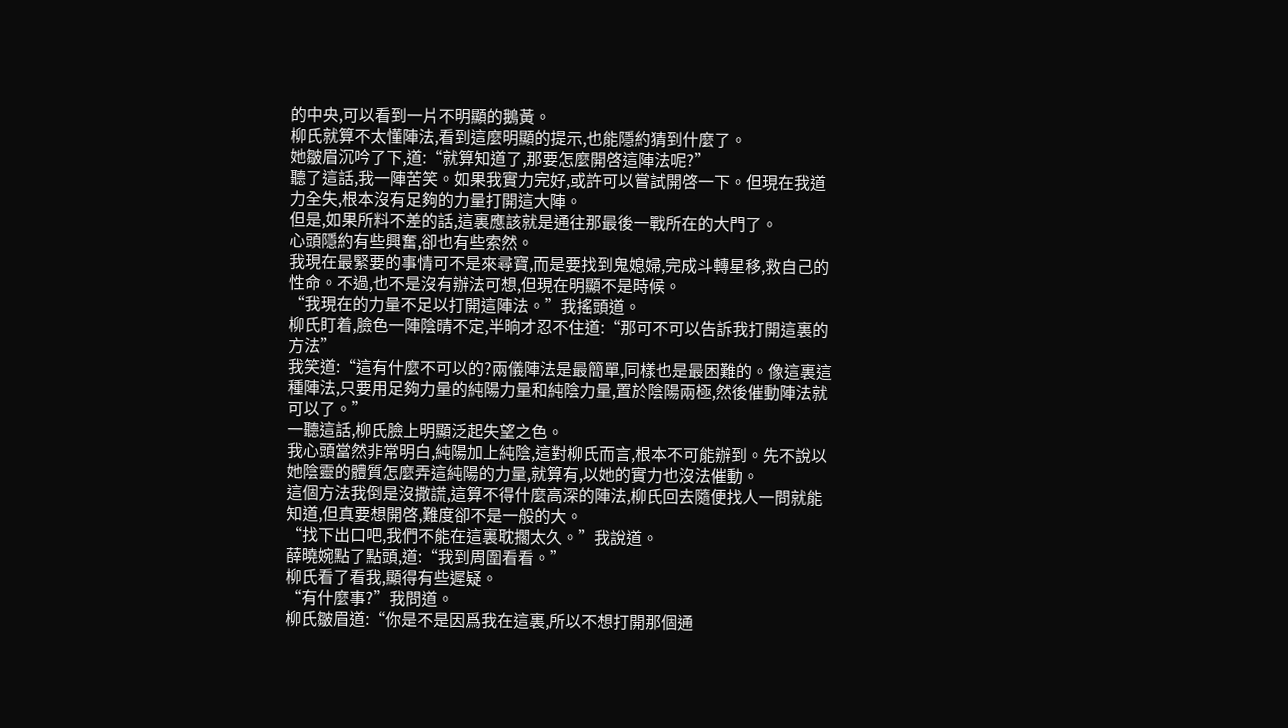的中央,可以看到一片不明顯的鵝黃。
柳氏就算不太懂陣法,看到這麼明顯的提示,也能隱約猜到什麼了。
她皺眉沉吟了下,道:“就算知道了,那要怎麼開啓這陣法呢?”
聽了這話,我一陣苦笑。如果我實力完好,或許可以嘗試開啓一下。但現在我道力全失,根本沒有足夠的力量打開這大陣。
但是,如果所料不差的話,這裏應該就是通往那最後一戰所在的大門了。
心頭隱約有些興奮,卻也有些索然。
我現在最緊要的事情可不是來尋寶,而是要找到鬼媳婦,完成斗轉星移,救自己的性命。不過,也不是沒有辦法可想,但現在明顯不是時候。
“我現在的力量不足以打開這陣法。”我搖頭道。
柳氏盯着,臉色一陣陰晴不定,半晌才忍不住道:“那可不可以告訴我打開這裏的方法”
我笑道:“這有什麼不可以的?兩儀陣法是最簡單,同樣也是最困難的。像這裏這種陣法,只要用足夠力量的純陽力量和純陰力量,置於陰陽兩極,然後催動陣法就可以了。”
一聽這話,柳氏臉上明顯泛起失望之色。
我心頭當然非常明白,純陽加上純陰,這對柳氏而言,根本不可能辦到。先不說以她陰靈的體質怎麼弄這純陽的力量,就算有,以她的實力也沒法催動。
這個方法我倒是沒撒謊,這算不得什麼高深的陣法,柳氏回去隨便找人一問就能知道,但真要想開啓,難度卻不是一般的大。
“找下出口吧,我們不能在這裏耽擱太久。”我說道。
薛曉婉點了點頭,道:“我到周圍看看。”
柳氏看了看我,顯得有些遲疑。
“有什麼事?”我問道。
柳氏皺眉道:“你是不是因爲我在這裏,所以不想打開那個通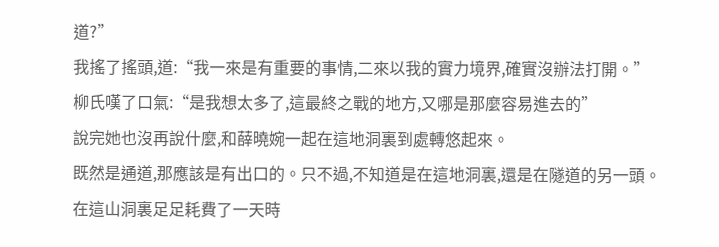道?”
我搖了搖頭,道:“我一來是有重要的事情,二來以我的實力境界,確實沒辦法打開。”
柳氏嘆了口氣:“是我想太多了,這最終之戰的地方,又哪是那麼容易進去的”
說完她也沒再說什麼,和薛曉婉一起在這地洞裏到處轉悠起來。
既然是通道,那應該是有出口的。只不過,不知道是在這地洞裏,還是在隧道的另一頭。
在這山洞裏足足耗費了一天時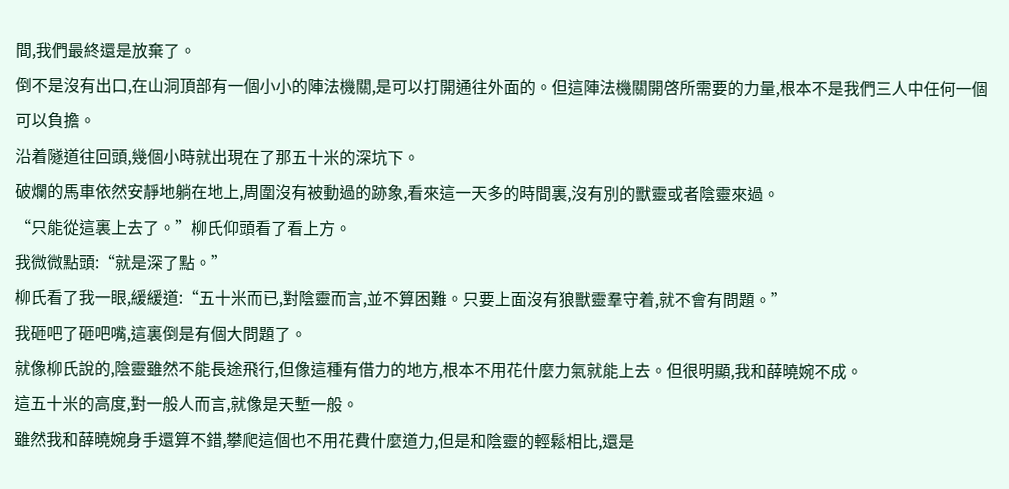間,我們最終還是放棄了。
倒不是沒有出口,在山洞頂部有一個小小的陣法機關,是可以打開通往外面的。但這陣法機關開啓所需要的力量,根本不是我們三人中任何一個可以負擔。
沿着隧道往回頭,幾個小時就出現在了那五十米的深坑下。
破爛的馬車依然安靜地躺在地上,周圍沒有被動過的跡象,看來這一天多的時間裏,沒有別的獸靈或者陰靈來過。
“只能從這裏上去了。”柳氏仰頭看了看上方。
我微微點頭:“就是深了點。”
柳氏看了我一眼,緩緩道:“五十米而已,對陰靈而言,並不算困難。只要上面沒有狼獸靈羣守着,就不會有問題。”
我砸吧了砸吧嘴,這裏倒是有個大問題了。
就像柳氏說的,陰靈雖然不能長途飛行,但像這種有借力的地方,根本不用花什麼力氣就能上去。但很明顯,我和薛曉婉不成。
這五十米的高度,對一般人而言,就像是天塹一般。
雖然我和薛曉婉身手還算不錯,攀爬這個也不用花費什麼道力,但是和陰靈的輕鬆相比,還是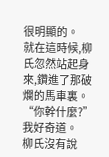很明顯的。
就在這時候,柳氏忽然站起身來,鑽進了那破爛的馬車裏。
“你幹什麼?”我好奇道。
柳氏沒有說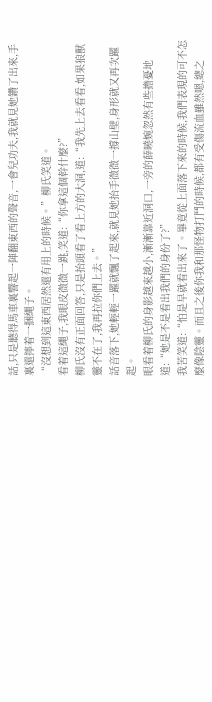話,只是聽得馬車裏響起一陣翻東西的聲音,一會兒功夫,我就見她鑽了出來,手裏還擰着一捆繩子。
“沒想到這東西居然還有用上的時候。”柳氏笑道。
看着這繩子,我眼皮微微一跳,笑道:“你拿這個幹什麼?”
柳氏沒有正面回答,只是抬頭看了看上方的大洞,道:“我先上去看看,如果狼獸靈不在了,我再拉你們上去。”
話音落下,她輕輕一躍就飄了起來,就見她抬手微微一撐山壁,身形就又再次躍起。
眼看着柳氏的身影越來越小,漸漸靠近洞口,一旁的薛曉婉忽然有些擔憂地道:“她是不是看出我們的身份了?”
我苦笑道:“怕是早就看出來了。畢竟從上面落下來的時候,我們表現的可不怎麼像陰靈。而且之後你我和那怪物打鬥的時候,都有受傷流血雖然嗯,總之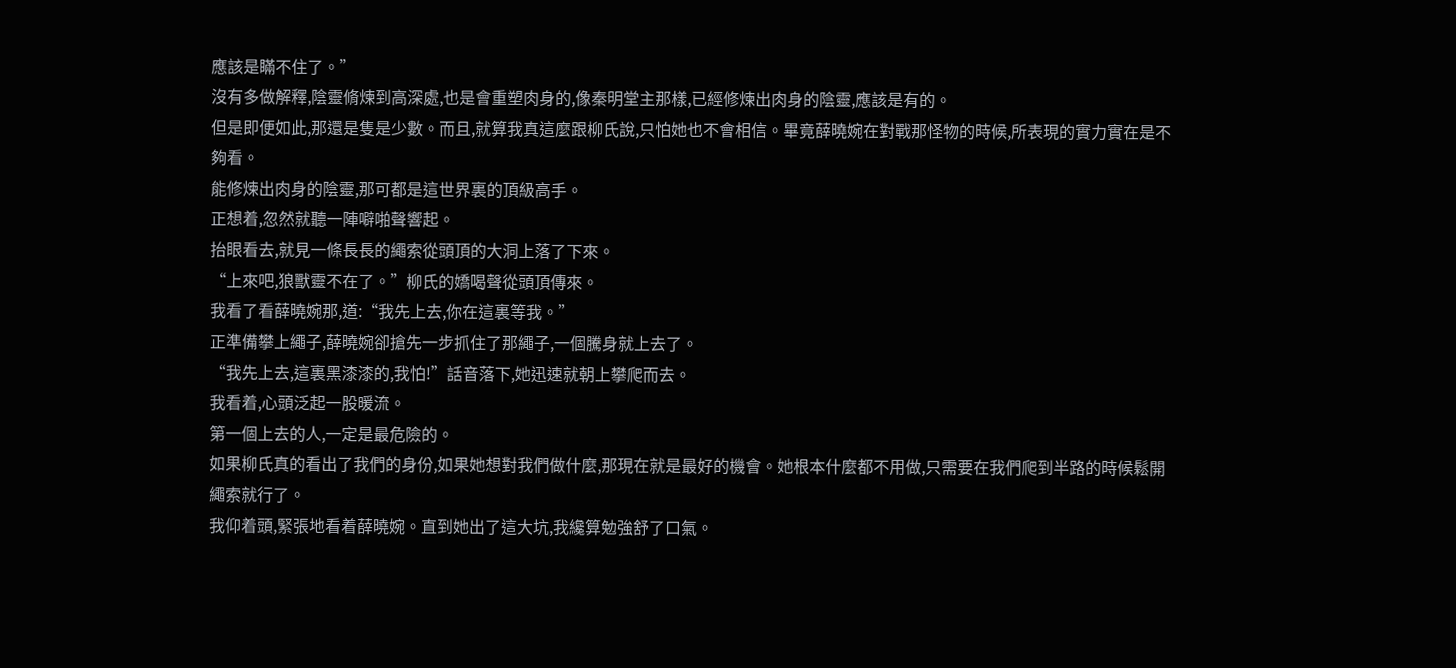應該是瞞不住了。”
沒有多做解釋,陰靈脩煉到高深處,也是會重塑肉身的,像秦明堂主那樣,已經修煉出肉身的陰靈,應該是有的。
但是即便如此,那還是隻是少數。而且,就算我真這麼跟柳氏說,只怕她也不會相信。畢竟薛曉婉在對戰那怪物的時候,所表現的實力實在是不夠看。
能修煉出肉身的陰靈,那可都是這世界裏的頂級高手。
正想着,忽然就聽一陣噼啪聲響起。
抬眼看去,就見一條長長的繩索從頭頂的大洞上落了下來。
“上來吧,狼獸靈不在了。”柳氏的嬌喝聲從頭頂傳來。
我看了看薛曉婉那,道:“我先上去,你在這裏等我。”
正準備攀上繩子,薛曉婉卻搶先一步抓住了那繩子,一個騰身就上去了。
“我先上去,這裏黑漆漆的,我怕!”話音落下,她迅速就朝上攀爬而去。
我看着,心頭泛起一股暖流。
第一個上去的人,一定是最危險的。
如果柳氏真的看出了我們的身份,如果她想對我們做什麼,那現在就是最好的機會。她根本什麼都不用做,只需要在我們爬到半路的時候鬆開繩索就行了。
我仰着頭,緊張地看着薛曉婉。直到她出了這大坑,我纔算勉強舒了口氣。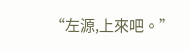“左源,上來吧。”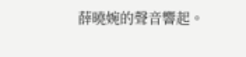薛曉婉的聲音響起。